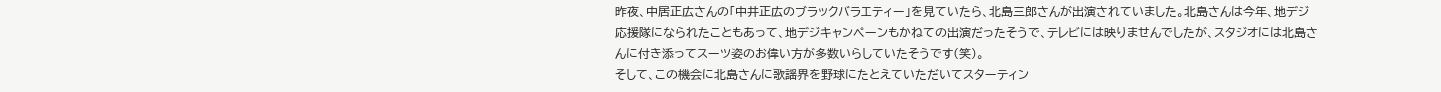昨夜、中居正広さんの「中井正広のブラックバラエティー」を見ていたら、北島三郎さんが出演されていました。北島さんは今年、地デジ応援隊になられたこともあって、地デジキャンペーンもかねての出演だったそうで、テレビには映りませんでしたが、スタジオには北島さんに付き添ってスーツ姿のお偉い方が多数いらしていたそうです(笑)。
そして、この機会に北島さんに歌謡界を野球にたとえていただいてスターティン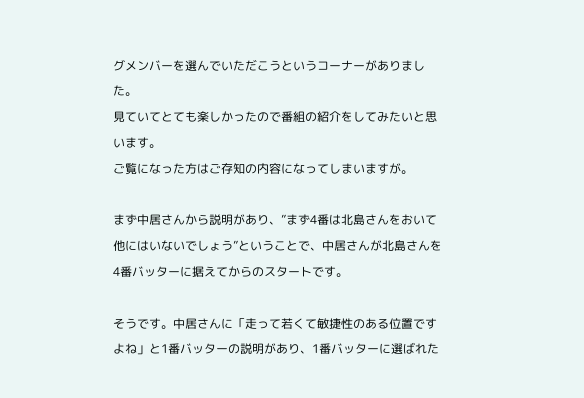グメンバーを選んでいただこうというコーナーがありました。
見ていてとても楽しかったので番組の紹介をしてみたいと思います。
ご覧になった方はご存知の内容になってしまいますが。

まず中居さんから説明があり、”まず4番は北島さんをおいて他にはいないでしょう”ということで、中居さんが北島さんを4番バッターに据えてからのスタートです。

そうです。中居さんに「走って若くて敏捷性のある位置ですよね」と1番バッターの説明があり、1番バッターに選ばれた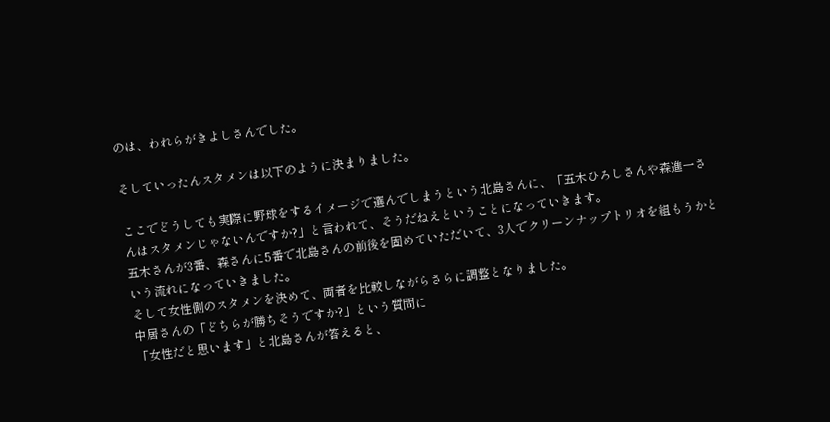のは、われらがきよしさんでした。

そしていったんスタメンは以下のように決まりました。

ここでどうしても実際に野球をするイメージで選んでしまうという北島さんに、「五木ひろしさんや森進一さんはスタメンじゃないんですか?」と言われて、そうだねえということになっていきます。
五木さんが3番、森さんに5番で北島さんの前後を固めていただいて、3人でクリーンナップトリオを組もうかという流れになっていきました。
そして女性側のスタメンを決めて、両者を比較しながらさらに調整となりました。
中居さんの「どちらが勝ちそうですか?」という質問に
「女性だと思います」と北島さんが答えると、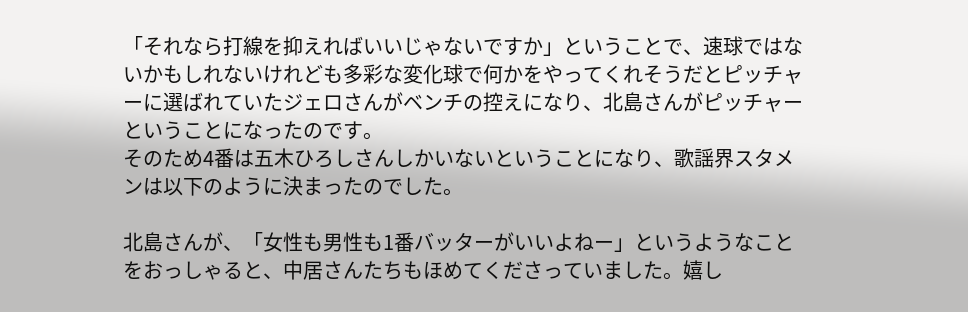「それなら打線を抑えればいいじゃないですか」ということで、速球ではないかもしれないけれども多彩な変化球で何かをやってくれそうだとピッチャーに選ばれていたジェロさんがベンチの控えになり、北島さんがピッチャーということになったのです。
そのため4番は五木ひろしさんしかいないということになり、歌謡界スタメンは以下のように決まったのでした。

北島さんが、「女性も男性も1番バッターがいいよねー」というようなことをおっしゃると、中居さんたちもほめてくださっていました。嬉し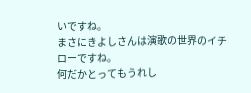いですね。
まさにきよしさんは演歌の世界のイチローですね。
何だかとってもうれし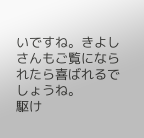いですね。きよしさんもご覧になられたら喜ばれるでしょうね。
駆け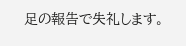足の報告で失礼します。